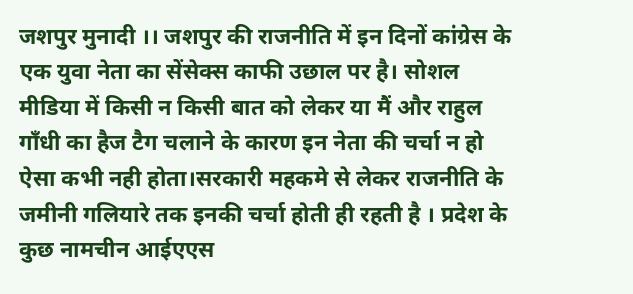जशपुर मुनादी ।। जशपुर की राजनीति में इन दिनों कांग्रेस के एक युवा नेता का सेंसेक्स काफी उछाल पर है। सोशल मीडिया में किसी न किसी बात को लेकर या मैं और राहुल गाँधी का हैज टैग चलाने के कारण इन नेता की चर्चा न हो ऐसा कभी नही होता।सरकारी महकमे से लेकर राजनीति के जमीनी गलियारे तक इनकी चर्चा होती ही रहती है । प्रदेश के कुछ नामचीन आईएएस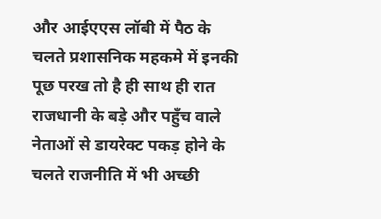और आईएएस लॉबी में पैठ के चलते प्रशासनिक महकमे में इनकी पूछ परख तो है ही साथ ही रात राजधानी के बड़े और पहुँच वाले नेताओं से डायरेक्ट पकड़ होने के चलते राजनीति में भी अच्छी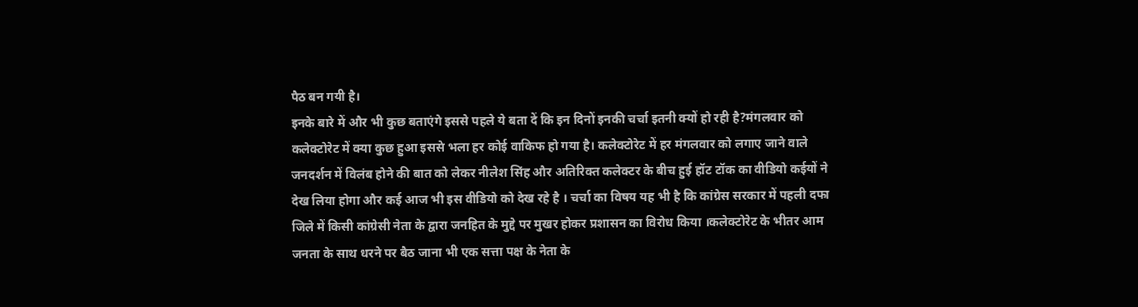पैठ बन गयी है।
इनके बारे में और भी कुछ बताएंगे इससे पहले ये बता दें कि इन दिनों इनकी चर्चा इतनी क्यों हो रही है?मंगलवार को कलेक्टोरेट में क्या कुछ हुआ इससे भला हर कोई वाकिफ हो गया है। कलेक्टोरेट में हर मंगलवार को लगाए जाने वाले जनदर्शन में विलंब होने की बात को लेकर नीलेश सिंह और अतिरिक्त कलेक्टर के बीच हुई हॉट टॉक का वीडियो कईयों ने देख लिया होगा और कई आज भी इस वीडियो को देख रहे है । चर्चा का विषय यह भी है कि कांग्रेस सरकार में पहली दफा जिले में किसी कांग्रेसी नेता के द्वारा जनहित के मुद्दे पर मुखर होकर प्रशासन का विरोध किया ।कलेक्टोरेट के भीतर आम जनता के साथ धरने पर बैठ जाना भी एक सत्ता पक्ष के नेता के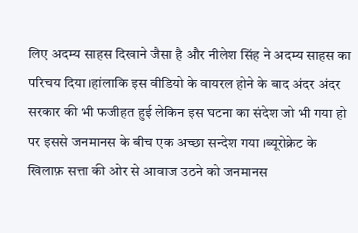लिए अदम्य साहस दिखाने जैसा है और नीलेश सिंह ने अदम्य साहस का परिचय दिया।हांलाकि इस वीडियो के वायरल होने के बाद अंदर अंदर सरकार की भी फजीहत हुई लेकिन इस घटना का संदेश जो भी गया हो पर इससे जनमानस के बीच एक अच्छा सन्देश गया ।ब्यूरोक्रेट के खिलाफ़ सत्ता की ओर से आवाज उठने को जनमानस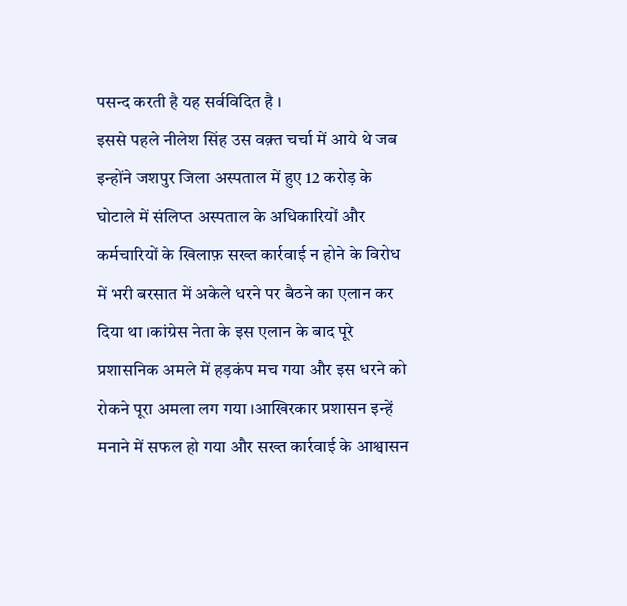पसन्द करती है यह सर्वविदित है ।
इससे पहले नीलेश सिंह उस वक़्त चर्चा में आये थे जब इन्होंने जशपुर जिला अस्पताल में हुए 12 करोड़ के घोटाले में संलिप्त अस्पताल के अधिकारियों और कर्मचारियों के खिलाफ़ सख्त कार्रवाई न होने के विरोध में भरी बरसात में अकेले धरने पर बैठने का एलान कर दिया था ।कांग्रेस नेता के इस एलान के बाद पूरे प्रशासनिक अमले में हड़कंप मच गया और इस धरने को रोकने पूरा अमला लग गया ।आखिरकार प्रशासन इन्हें मनाने में सफल हो गया और सख्त कार्रवाई के आश्वासन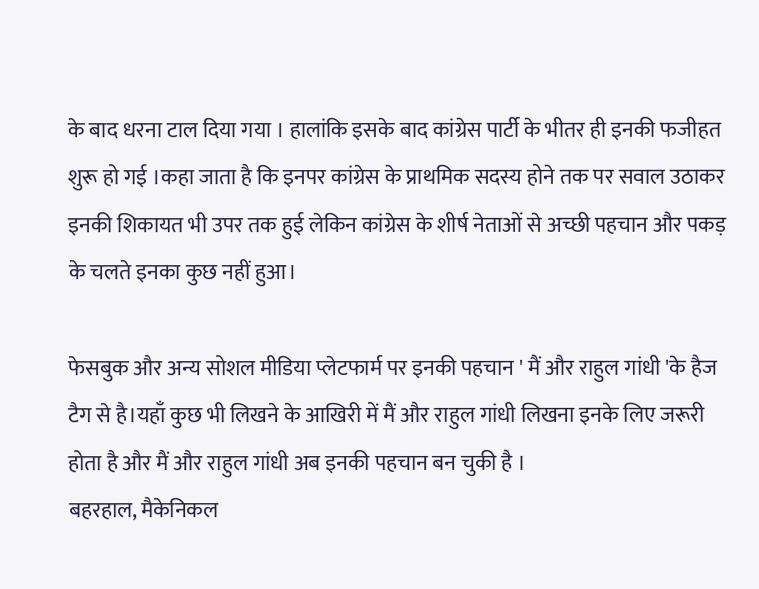के बाद धरना टाल दिया गया । हालांकि इसके बाद कांग्रेस पार्टी के भीतर ही इनकी फजीहत शुरू हो गई ।कहा जाता है कि इनपर कांग्रेस के प्राथमिक सदस्य होने तक पर सवाल उठाकर इनकी शिकायत भी उपर तक हुई लेकिन कांग्रेस के शीर्ष नेताओं से अच्छी पहचान और पकड़ के चलते इनका कुछ नहीं हुआ।

फेसबुक और अन्य सोशल मीडिया प्लेटफार्म पर इनकी पहचान ' मैं और राहुल गांधी 'के हैज टैग से है।यहाँ कुछ भी लिखने के आखिरी में मैं और राहुल गांधी लिखना इनके लिए जरूरी होता है और मैं और राहुल गांधी अब इनकी पहचान बन चुकी है ।
बहरहाल, मैकेनिकल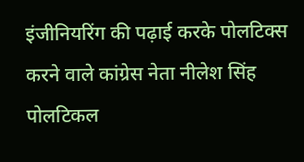इंजीनियरिंग की पढ़ाई करके पोलटिक्स करने वाले कांग्रेस नेता नीलेश सिंह पोलटिकल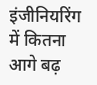इंजीनियरिंग में कितना आगे बढ़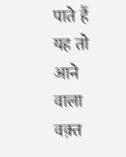पाते हैं यह तो आने वाला वक़्त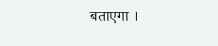बताएगा ।